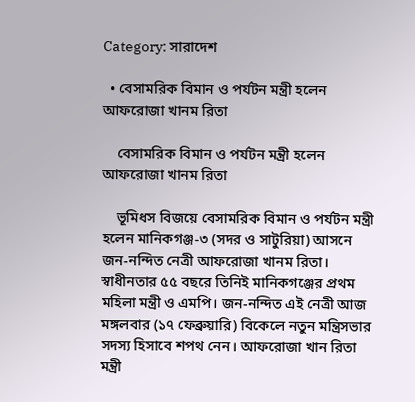Category: সারাদেশ

  • বেসামরিক বিমান ও পর্যটন মন্ত্রী হলেন আফরোজা খানম রিতা

    বেসামরিক বিমান ও পর্যটন মন্ত্রী হলেন আফরোজা খানম রিতা

    ভূমিধস বিজয়ে বেসামরিক বিমান ও পর্যটন মন্ত্রী হলেন মানিকগঞ্জ-৩ (সদর ও সাটুরিয়া) আসনে জন-নন্দিত নেত্রী আফরোজা খানম রিতা। স্বাধীনতার ৫৫ বছরে তিনিই মানিকগঞ্জের প্রথম মহিলা মন্ত্রী ও এমপি। জন-নন্দিত এই নেত্রী আজ মঙ্গলবার (১৭ ফেব্রুয়ারি) বিকেলে নতুন মন্ত্রিসভার সদস্য হিসাবে শপথ নেন। আফরোজা খান রিতা মন্ত্রী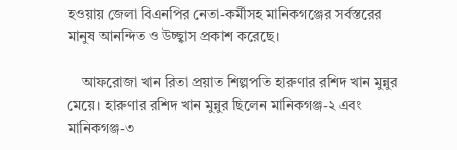হওয়ায় জেলা বিএনপির নেতা-কর্মীসহ মানিকগঞ্জের সর্বস্তরের মানুষ আনন্দিত ও উচ্ছ্বাস প্রকাশ করেছে।

    আফরোজা খান রিতা প্রয়াত শিল্পপতি হারুণার রশিদ খান মুন্নুর মেয়ে। হারুণার রশিদ খান মুন্নুর ছিলেন মানিকগঞ্জ-২ এবং মানিকগঞ্জ-৩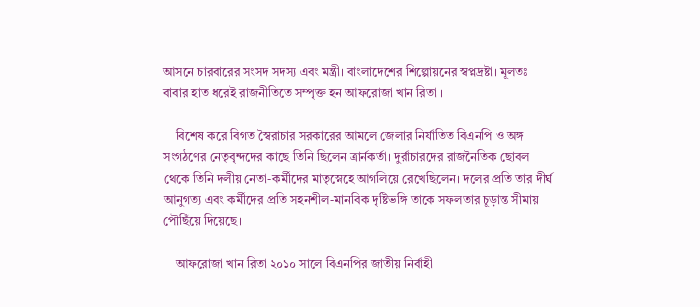আসনে চারবারের সংসদ সদস্য এবং মন্ত্রী। বাংলাদেশের শিল্পোয়নের স্বপ্নদ্রষ্টা। মূলতঃ বাবার হাত ধরেই রাজনীতিতে সম্পৃক্ত হন আফরোজা খান রিতা ।

    বিশেষ করে বিগত স্বৈরাচার সরকারের আমলে জেলার নির্যাতিত বিএনপি ও অঙ্গ সংগঠণের নেতৃবৃন্দদের কাছে তিনি ছিলেন ত্রার্নকর্তা। দুর্রাচারদের রাজনৈতিক ছোবল থেকে তিনি দলীয় নেতা-কর্মীদের মাতৃস্নেহে আগলিয়ে রেখেছিলেন। দলের প্রতি তার দীর্ঘ আনুগত্য এবং কর্মীদের প্রতি সহনশীল-মানবিক দৃষ্টিভঙ্গি তাকে সফলতার চূড়ান্ত সীমায় পৌছিঁয়ে দিয়েছে।

    আফরোজা খান রিতা ২০১০ সালে বিএনপির জাতীয় নির্বাহী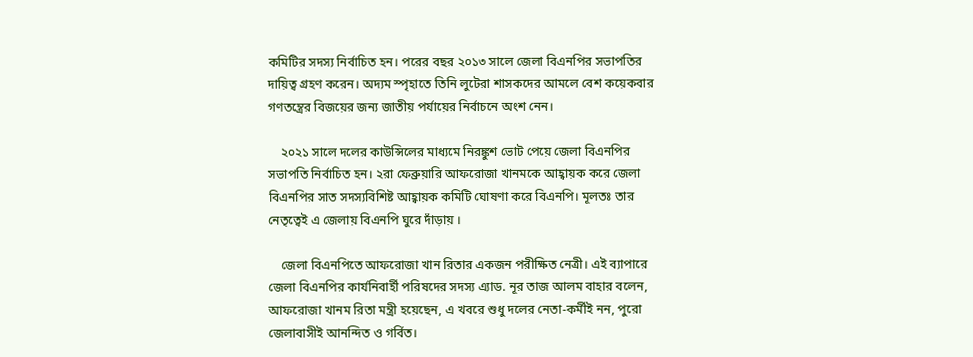কমিটির সদস্য নির্বাচিত হন। পরের বছর ২০১৩ সালে জেলা বিএনপির সভাপতির দায়িত্ব গ্রহণ করেন। অদ্যম স্পৃহাতে তিনি লুটেরা শাসকদের আমলে বেশ কয়েকবার গণতন্ত্রের বিজয়ের জন্য জাতীয় পর্যায়ের নির্বাচনে অংশ নেন।

    ২০২১ সালে দলের কাউন্সিলের মাধ্যমে নিরঙ্কুশ ভোট পেয়ে জেলা বিএনপির সভাপতি নির্বাচিত হন। ২রা ফেব্রুয়ারি আফরোজা খানমকে আহ্বায়ক করে জেলা বিএনপির সাত সদস্যবিশিষ্ট আহ্বায়ক কমিটি ঘোষণা করে বিএনপি। মূলতঃ তার নেতৃত্বেই এ জেলায় বিএনপি ঘুরে দাঁড়ায় ।

    জেলা বিএনপিতে আফরোজা খান রিতার একজন পরীক্ষিত নেত্রী। এই ব্যাপারে জেলা বিএনপির কার্যনিবার্হী পরিষদের সদস্য এ্যাড. নূর তাজ আলম বাহার বলেন, আফরোজা খানম রিতা মন্ত্রী হয়েছেন, এ খবরে শুধু দলের নেতা-কর্মীই নন, পুরো জেলাবাসীই আনন্দিত ও গর্বিত।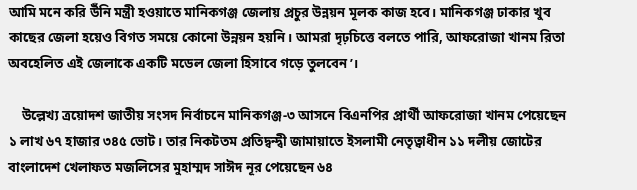আমি মনে করি উঁনি মন্ত্রী হওয়াতে মানিকগঞ্জ জেলায় প্রচুর উন্নয়ন মূলক কাজ হবে। মানিকগঞ্জ ঢাকার খুব কাছের জেলা হয়েও বিগত সময়ে কোনো উন্নয়ন হয়নি। আমরা দৃঢ়চিত্তে বলতে পারি, আফরোজা খানম রিতা অবহেলিত এই জেলাকে একটি মডেল জেলা হিসাবে গড়ে তুলবেন’।

    উল্লেখ্য ত্রয়োদশ জাতীয় সংসদ নির্বাচনে মানিকগঞ্জ-৩ আসনে বিএনপির প্রার্থী আফরোজা খানম পেয়েছেন ১ লাখ ৬৭ হাজার ৩৪৫ ভোট। তার নিকটতম প্রতিদ্বন্দ্বী জামায়াতে ইসলামী নেতৃত্বাধীন ১১ দলীয় জোটের বাংলাদেশ খেলাফত মজলিসের মুহাম্মদ সাঈদ নূর পেয়েছেন ৬৪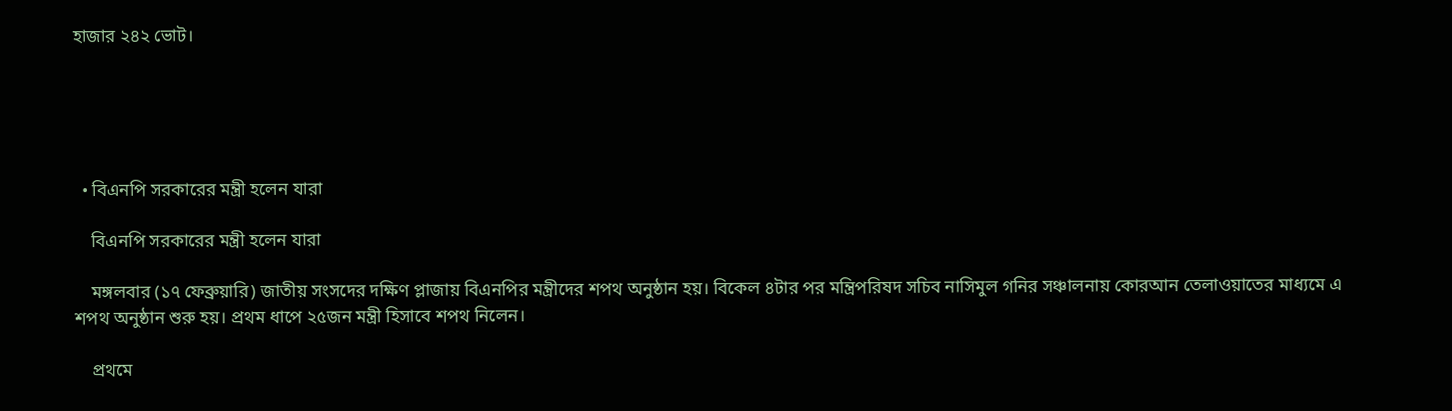হাজার ২৪২ ভোট।





  • বিএনপি সরকারের মন্ত্রী হলেন যারা

    বিএনপি সরকারের মন্ত্রী হলেন যারা

    মঙ্গলবার (১৭ ফেব্রুয়ারি) জাতীয় সংসদের দক্ষিণ প্লাজায় বিএনপির মন্ত্রীদের শপথ অনুষ্ঠান হয়। বিকেল ৪টার পর মন্ত্রিপরিষদ সচিব নাসিমুল গনির সঞ্চালনায় কোরআন তেলাওয়াতের মাধ্যমে এ শপথ অনুষ্ঠান শুরু হয়। প্রথম ধাপে ২৫জন মন্ত্রী হিসাবে শপথ নিলেন।

    প্রথমে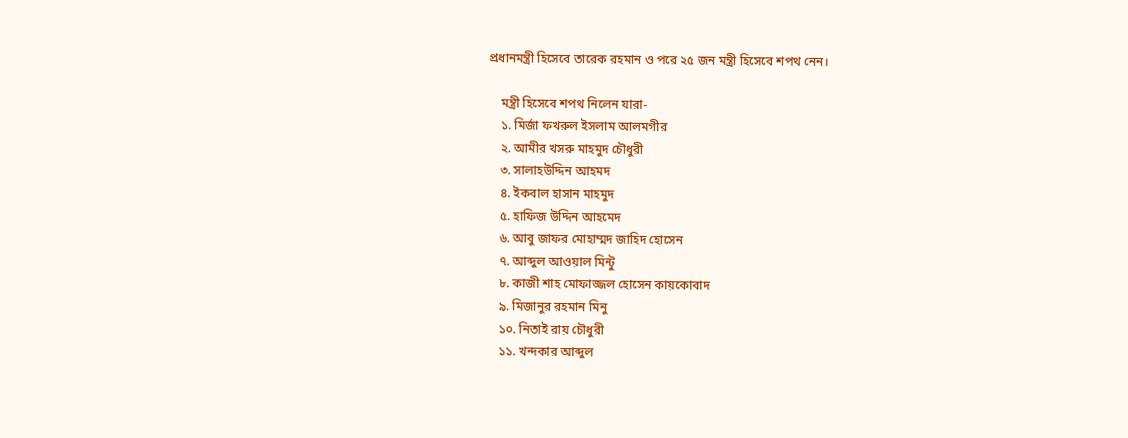প্রধানমন্ত্রী হিসেবে তারেক রহমান ও পরে ২৫ জন মন্ত্রী হিসেবে শপথ নেন।

    মন্ত্রী হিসেবে শপথ নিলেন যারা-
    ১. মির্জা ফখরুল ইসলাম আলমগীর
    ২. আমীর খসরু মাহমুদ চৌধুরী
    ৩. সালাহউদ্দিন আহমদ
    ৪. ইকবাল হাসান মাহমুদ
    ৫. হাফিজ উদ্দিন আহমেদ
    ৬. আবু জাফর মোহাম্মদ জাহিদ হোসেন
    ৭. আব্দুল আওয়াল মিন্টু
    ৮. কাজী শাহ মোফাজ্জল হোসেন কায়কোবাদ
    ৯. মিজানুর রহমান মিনু
    ১০. নিতাই রায় চৌধুরী
    ১১. খন্দকার আব্দুল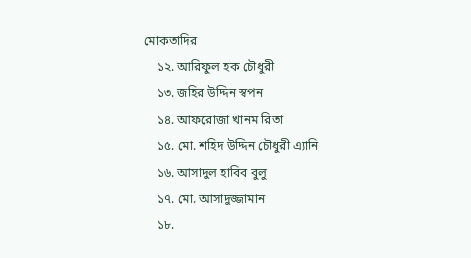মোকতাদির
    ১২. আরিফুল হক চৌধুরী
    ১৩. জহির উদ্দিন স্বপন
    ১৪. আফরোজা খানম রিতা
    ১৫. মো. শহিদ উদ্দিন চৌধুরী এ্যানি
    ১৬. আসাদুল হাবিব বুলু
    ১৭. মো. আসাদুজ্জামান
    ১৮.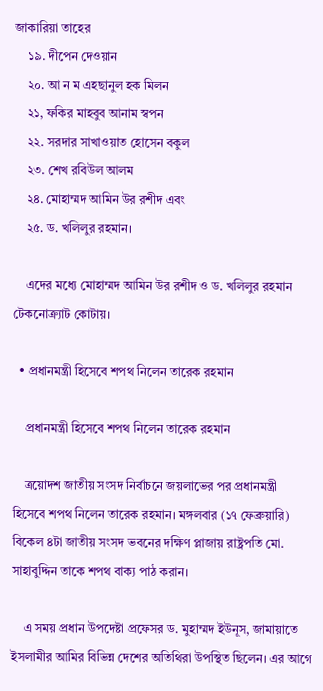জাকারিয়া তাহের
    ১৯. দীপেন দেওয়ান
    ২০. আ ন ম এহছানুল হক মিলন
    ২১, ফকির মাহবুব আনাম স্বপন
    ২২. সরদার সাখাওয়াত হোসেন বকুল
    ২৩. শেখ রবিউল আলম
    ২৪. মোহাম্মদ আমিন উর রশীদ এবং
    ২৫. ড. খলিলুর রহমান।

    এদের মধ্যে মোহাম্মদ আমিন উর রশীদ ও ড. খলিলুর রহমান টেকনোক্র্যাট কোটায়।

  • প্রধানমন্ত্রী হিসেবে শপথ নিলেন তারেক রহমান

    প্রধানমন্ত্রী হিসেবে শপথ নিলেন তারেক রহমান

    ত্রয়োদশ জাতীয় সংসদ নির্বাচনে জয়লাভের পর প্রধানমন্ত্রী হিসেবে শপথ নিলেন তারেক রহমান। মঙ্গলবার (১৭ ফেব্রুয়ারি) বিকেল ৪টা জাতীয় সংসদ ভবনের দক্ষিণ প্লাজায় রাষ্ট্রপতি মো. সাহাবুদ্দিন তাকে শপথ বাক্য পাঠ করান।

    এ সময় প্রধান উপদেষ্টা প্রফেসর ড. মুহাম্মদ ইউনূস, জামায়াতে ইসলামীর আমির বিভিন্ন দেশের অতিথিরা উপস্থিত ছিলেন। এর আগে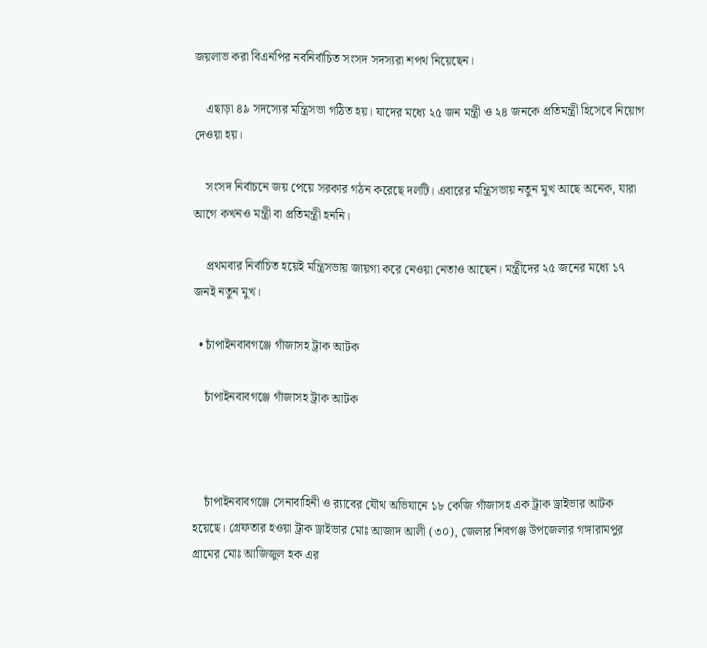জয়লাভ করা বিএনপির নবনির্বাচিত সংসদ সদস্যরা শপথ নিয়েছেন।

    এছাড়া ৪৯ সদস্যের মন্ত্রিসভা গঠিত হয়। যাদের মধ্যে ২৫ জন মন্ত্রী ও ২৪ জনকে প্রতিমন্ত্রী হিসেবে নিয়োগ দেওয়া হয়।

    সংসদ নির্বাচনে জয় পেয়ে সরকার গঠন করেছে দলটি। এবারের মন্ত্রিসভায় নতুন মুখ আছে অনেক, যারা আগে কখনও মন্ত্রী বা প্রতিমন্ত্রী হননি।

    প্রথমবার নির্বাচিত হয়েই মন্ত্রিসভায় জায়গা করে নেওয়া নেতাও আছেন। মন্ত্রীদের ২৫ জনের মধ্যে ১৭ জনই নতুন মুখ।

  • চাঁপাইনবাবগঞ্জে গাঁজাসহ ট্রাক আটক

    চাঁপাইনবাবগঞ্জে গাঁজাসহ ট্রাক আটক



    চাঁপাইনবাবগঞ্জে সেনাবাহিনী ও র‍্যাবের যৌথ অভিযানে ১৮ কেজি গাঁজাসহ এক ট্রাক ড্রাইভার আটক হয়েছে। গ্রেফতার হওয়া ট্রাক ড্রাইভার মোঃ আজাদ আলী (৩০), জেলার শিবগঞ্জ উপজেলার গঙ্গারামপুর গ্রামের মোঃ আজিজুল হক এর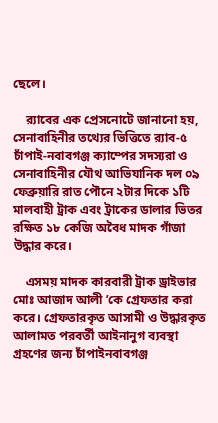ছেলে।

    র‌্যাবের এক প্রেসনোটে জানানো হয়, সেনাবাহিনীর তথ্যের ভিত্তিতে র‍্যাব-৫ চাঁপাই-নবাবগঞ্জ ক্যাম্পের সদস্যরা ও সেনাবাহিনীর যৌথ আভিযানিক দল ০৯ ফেব্রুয়ারি রাত পৌনে ২টার দিকে ১টি মালবাহী ট্রাক এবং ট্রাকের ডালার ভিতর রক্ষিত ১৮ কেজি অবৈধ মাদক গাঁজা উদ্ধার করে।

    এসময় মাদক কারবারী ট্রাক ড্রাইভার মোঃ আজাদ আলী ’কে গ্রেফতার করা করে। গ্রেফতারকৃত আসামী ও উদ্ধারকৃত আলামত পরবর্তী আইনানুগ ব্যবস্থা গ্রহণের জন্য চাঁপাইনবাবগঞ্জ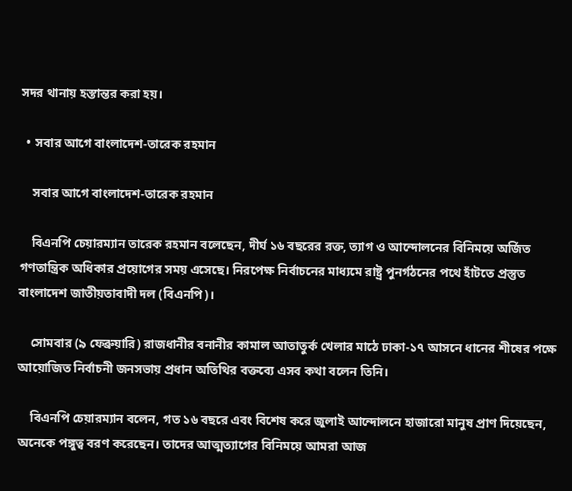সদর থানায় হস্তান্তর করা হয়।

  • সবার আগে বাংলাদেশ-তারেক রহমান

    সবার আগে বাংলাদেশ-তারেক রহমান

    বিএনপি চেয়ারম্যান তারেক রহমান বলেছেন, দীর্ঘ ১৬ বছরের রক্ত, ত্যাগ ও আন্দোলনের বিনিময়ে অর্জিত গণতান্ত্রিক অধিকার প্রয়োগের সময় এসেছে। নিরপেক্ষ নির্বাচনের মাধ্যমে রাষ্ট্র পুনর্গঠনের পথে হাঁটতে প্রস্তুত বাংলাদেশ জাতীয়তাবাদী দল (বিএনপি)।

    সোমবার (৯ ফেব্রুয়ারি) রাজধানীর বনানীর কামাল আতাতুর্ক খেলার মাঠে ঢাকা-১৭ আসনে ধানের শীষের পক্ষে আয়োজিত নির্বাচনী জনসভায় প্রধান অতিথির বক্তব্যে এসব কথা বলেন তিনি।

    বিএনপি চেয়ারম্যান বলেন, গত ১৬ বছরে এবং বিশেষ করে জুলাই আন্দোলনে হাজারো মানুষ প্রাণ দিয়েছেন, অনেকে পঙ্গুত্ব বরণ করেছেন। তাদের আত্মত্যাগের বিনিময়ে আমরা আজ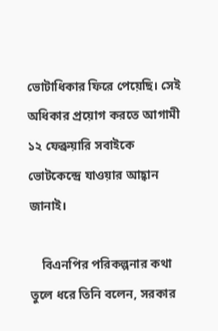ভোটাধিকার ফিরে পেয়েছি। সেই অধিকার প্রয়োগ করতে আগামী ১২ ফেব্রুয়ারি সবাইকে ভোটকেন্দ্রে যাওয়ার আহ্বান জানাই।

    বিএনপির পরিকল্পনার কথা তুলে ধরে তিনি বলেন, সরকার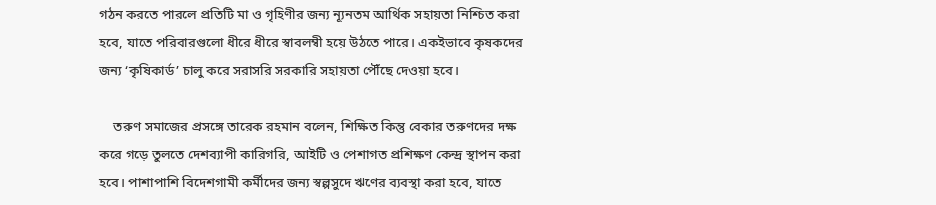গঠন করতে পারলে প্রতিটি মা ও গৃহিণীর জন্য ন্যূনতম আর্থিক সহায়তা নিশ্চিত করা হবে, যাতে পরিবারগুলো ধীরে ধীরে স্বাবলম্বী হয়ে উঠতে পারে। একইভাবে কৃষকদের জন্য ‘কৃষিকার্ড’ চালু করে সরাসরি সরকারি সহায়তা পৌঁছে দেওয়া হবে।

    তরুণ সমাজের প্রসঙ্গে তারেক রহমান বলেন, শিক্ষিত কিন্তু বেকার তরুণদের দক্ষ করে গড়ে তুলতে দেশব্যাপী কারিগরি, আইটি ও পেশাগত প্রশিক্ষণ কেন্দ্র স্থাপন করা হবে। পাশাপাশি বিদেশগামী কর্মীদের জন্য স্বল্পসুদে ঋণের ব্যবস্থা করা হবে, যাতে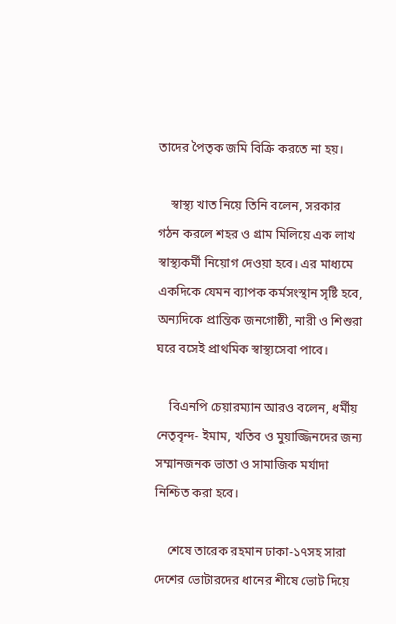তাদের পৈতৃক জমি বিক্রি করতে না হয়।

    স্বাস্থ্য খাত নিয়ে তিনি বলেন, সরকার গঠন করলে শহর ও গ্রাম মিলিয়ে এক লাখ স্বাস্থ্যকর্মী নিয়োগ দেওয়া হবে। এর মাধ্যমে একদিকে যেমন ব্যাপক কর্মসংস্থান সৃষ্টি হবে, অন্যদিকে প্রান্তিক জনগোষ্ঠী, নারী ও শিশুরা ঘরে বসেই প্রাথমিক স্বাস্থ্যসেবা পাবে।

    বিএনপি চেয়ারম্যান আরও বলেন, ধর্মীয় নেতৃবৃন্দ- ইমাম, খতিব ও মুয়াজ্জিনদের জন্য সম্মানজনক ভাতা ও সামাজিক মর্যাদা নিশ্চিত করা হবে।

    শেষে তারেক রহমান ঢাকা-১৭সহ সারা দেশের ভোটারদের ধানের শীষে ভোট দিয়ে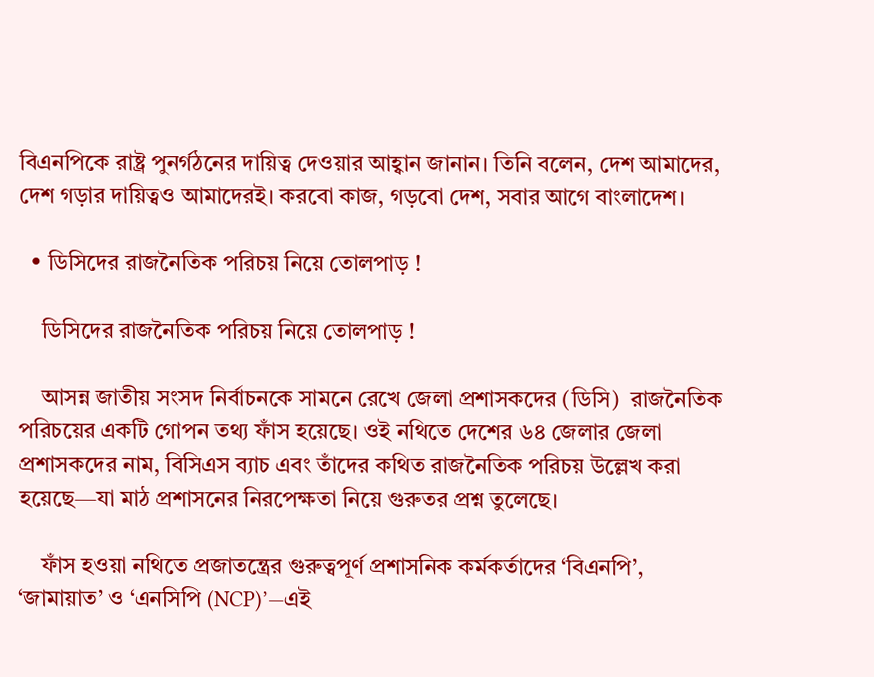বিএনপিকে রাষ্ট্র পুনর্গঠনের দায়িত্ব দেওয়ার আহ্বান জানান। তিনি বলেন, দেশ আমাদের, দেশ গড়ার দায়িত্বও আমাদেরই। করবো কাজ, গড়বো দেশ, সবার আগে বাংলাদেশ।

  • ডিসিদের রাজনৈতিক পরিচয় নিয়ে তোলপাড় !

    ডিসিদের রাজনৈতিক পরিচয় নিয়ে তোলপাড় !

    আসন্ন জাতীয় সংসদ নির্বাচনকে সামনে রেখে জেলা প্রশাসকদের (ডিসি)  রাজনৈতিক পরিচয়ের একটি গোপন তথ্য ফাঁস হয়েছে। ওই নথিতে দেশের ৬৪ জেলার জেলা প্রশাসকদের নাম, বিসিএস ব্যাচ এবং তাঁদের কথিত রাজনৈতিক পরিচয় উল্লেখ করা হয়েছে—যা মাঠ প্রশাসনের নিরপেক্ষতা নিয়ে গুরুতর প্রশ্ন তুলেছে।

    ফাঁস হওয়া নথিতে প্রজাতন্ত্রের গুরুত্বপূর্ণ প্রশাসনিক কর্মকর্তাদের ‘বিএনপি’, ‘জামায়াত’ ও ‘এনসিপি (NCP)’—এই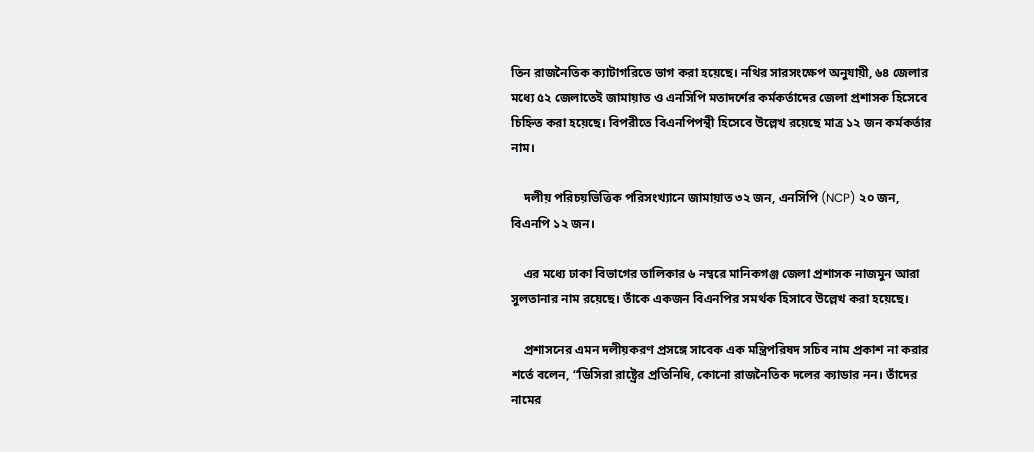তিন রাজনৈতিক ক্যাটাগরিতে ভাগ করা হয়েছে। নথির সারসংক্ষেপ অনুযায়ী, ৬৪ জেলার মধ্যে ৫২ জেলাতেই জামায়াত ও এনসিপি মতাদর্শের কর্মকর্তাদের জেলা প্রশাসক হিসেবে চিহ্নিত করা হয়েছে। বিপরীতে বিএনপিপন্থী হিসেবে উল্লেখ রয়েছে মাত্র ১২ জন কর্মকর্তার নাম।

    দলীয় পরিচয়ভিত্তিক পরিসংখ্যানে জামায়াত ৩২ জন, এনসিপি (NCP) ২০ জন, বিএনপি ১২ জন।

    এর মধ্যে ঢাকা বিভাগের তালিকার ৬ নম্বরে মানিকগঞ্জ জেলা প্রশাসক নাজমুন আরা সুলতানার নাম রয়েছে। তাঁকে একজন বিএনপির সমর্থক হিসাবে উল্লেখ করা হয়েছে।

    প্রশাসনের এমন দলীয়করণ প্রসঙ্গে সাবেক এক মন্ত্রিপরিষদ সচিব নাম প্রকাশ না করার শর্তে বলেন, “ডিসিরা রাষ্ট্রের প্রতিনিধি, কোনো রাজনৈতিক দলের ক্যাডার নন। তাঁদের নামের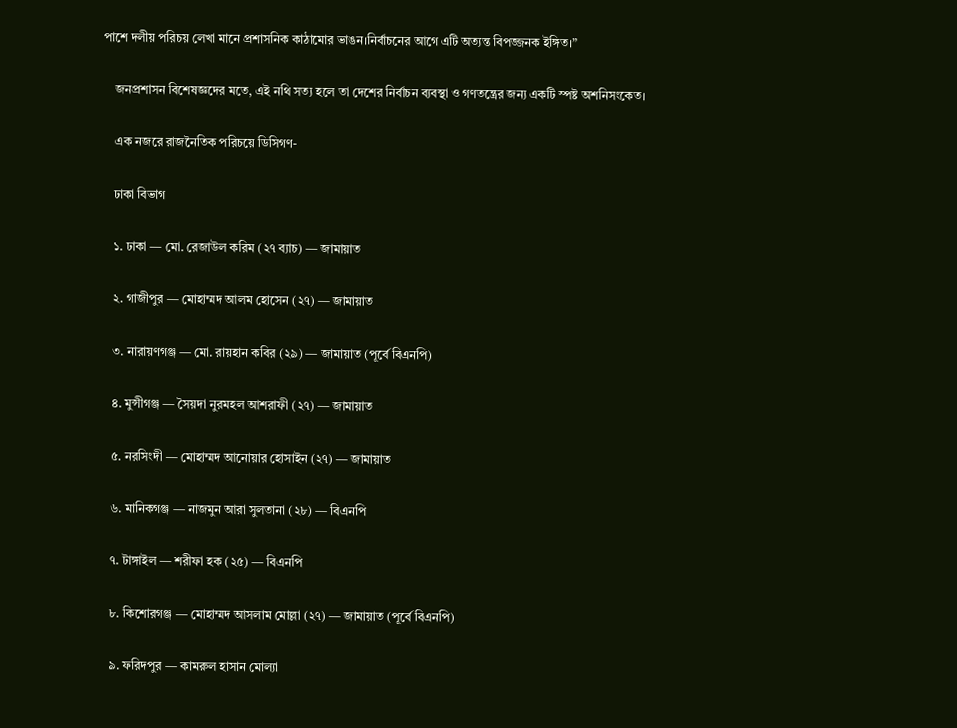পাশে দলীয় পরিচয় লেখা মানে প্রশাসনিক কাঠামোর ভাঙন।নির্বাচনের আগে এটি অত্যন্ত বিপজ্জনক ইঙ্গিত।”

    জনপ্রশাসন বিশেষজ্ঞদের মতে, এই নথি সত্য হলে তা দেশের নির্বাচন ব্যবস্থা ও গণতন্ত্রের জন্য একটি স্পষ্ট অশনিসংকেত।

    এক নজরে রাজনৈতিক পরিচয়ে ডিসিগণ-

    ঢাকা বিভাগ

    ১. ঢাকা — মো. রেজাউল করিম (২৭ ব্যাচ) — জামায়াত

    ২. গাজীপুর — মোহাম্মদ আলম হোসেন (২৭) — জামায়াত

    ৩. নারায়ণগঞ্জ — মো. রায়হান কবির (২৯) — জামায়াত (পূর্বে বিএনপি)

    ৪. মুন্সীগঞ্জ — সৈয়দা নুরমহল আশরাফী (২৭) — জামায়াত

    ৫. নরসিংদী — মোহাম্মদ আনোয়ার হোসাইন (২৭) — জামায়াত

    ৬. মানিকগঞ্জ — নাজমুন আরা সুলতানা (২৮) — বিএনপি

    ৭. টাঙ্গাইল — শরীফা হক (২৫) — বিএনপি

    ৮. কিশোরগঞ্জ — মোহাম্মদ আসলাম মোল্লা (২৭) — জামায়াত (পূর্বে বিএনপি)

    ৯. ফরিদপুর — কামরুল হাসান মোল্যা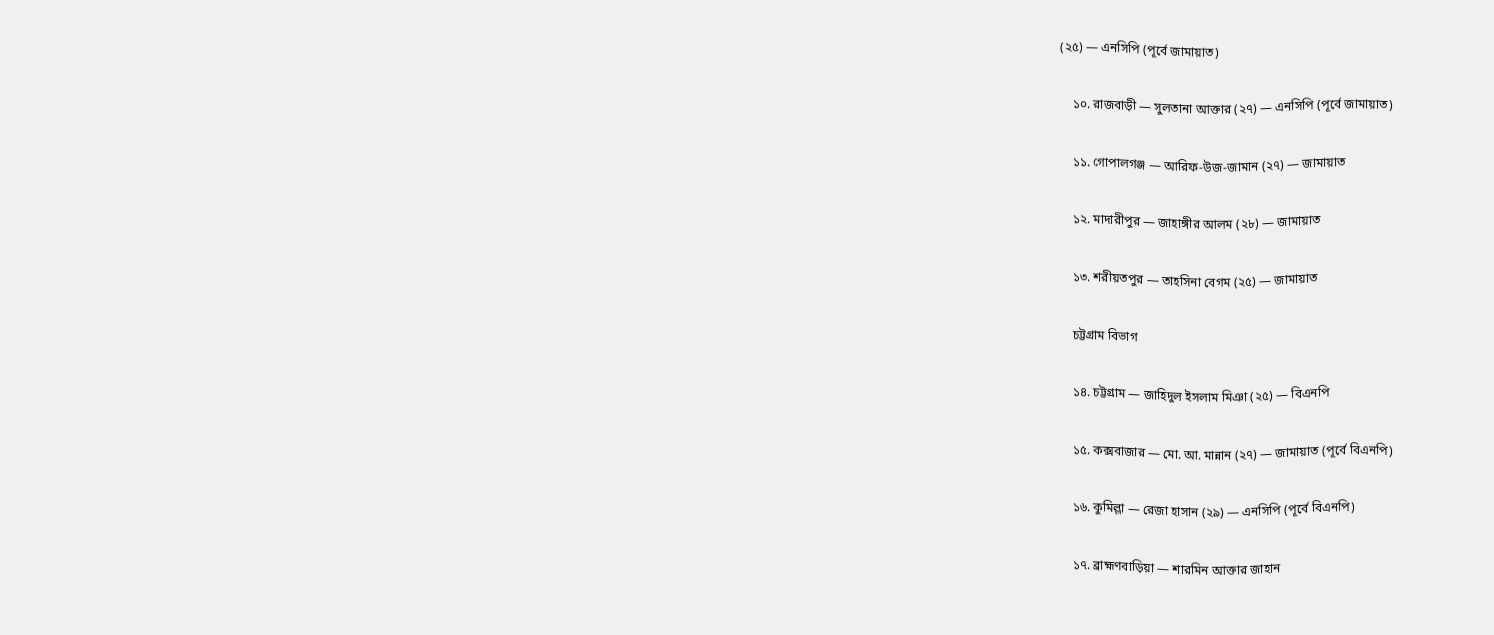(২৫) — এনসিপি (পূর্বে জামায়াত)

    ১০. রাজবাড়ী — সুলতানা আক্তার (২৭) — এনসিপি (পূর্বে জামায়াত)

    ১১. গোপালগঞ্জ — আরিফ-উজ-জামান (২৭) — জামায়াত

    ১২. মাদারীপুর — জাহাঙ্গীর আলম (২৮) — জামায়াত

    ১৩. শরীয়তপুর — তাহসিনা বেগম (২৫) — জামায়াত

    চট্টগ্রাম বিভাগ

    ১৪. চট্টগ্রাম — জাহিদুল ইসলাম মিঞা (২৫) — বিএনপি

    ১৫. কক্সবাজার — মো. আ. মান্নান (২৭) — জামায়াত (পূর্বে বিএনপি)

    ১৬. কুমিল্লা — রেজা হাসান (২৯) — এনসিপি (পূর্বে বিএনপি)

    ১৭. ব্রাহ্মণবাড়িয়া — শারমিন আক্তার জাহান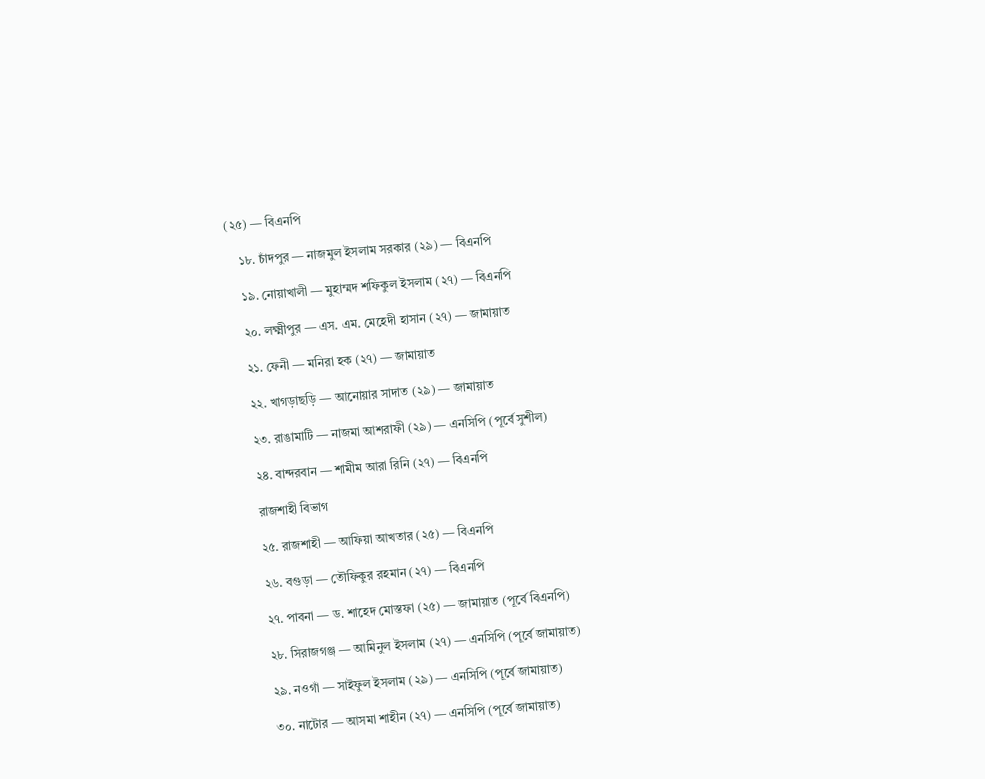(২৫) — বিএনপি

    ১৮. চাঁদপুর — নাজমুল ইসলাম সরকার (২৯) — বিএনপি

    ১৯. নোয়াখালী — মুহাম্মদ শফিকুল ইসলাম (২৭) — বিএনপি

    ২০. লক্ষ্মীপুর — এস. এম. মেহেদী হাসান (২৭) — জামায়াত

    ২১. ফেনী — মনিরা হক (২৭) — জামায়াত

    ২২. খাগড়াছড়ি — আনোয়ার সাদাত (২৯) — জামায়াত

    ২৩. রাঙামাটি — নাজমা আশরাফী (২৯) — এনসিপি (পূর্বে সুশীল)

    ২৪. বান্দরবান — শামীম আরা রিনি (২৭) — বিএনপি

    রাজশাহী বিভাগ

    ২৫. রাজশাহী — আফিয়া আখতার (২৫) — বিএনপি

    ২৬. বগুড়া — তৌফিকুর রহমান (২৭) — বিএনপি

    ২৭. পাবনা — ড. শাহেদ মোস্তফা (২৫) — জামায়াত (পূর্বে বিএনপি)

    ২৮. সিরাজগঞ্জ — আমিনুল ইসলাম (২৭) — এনসিপি (পূর্বে জামায়াত)

    ২৯. নওগাঁ — সাইফুল ইসলাম (২৯) — এনসিপি (পূর্বে জামায়াত)

    ৩০. নাটোর — আসমা শাহীন (২৭) — এনসিপি (পূর্বে জামায়াত)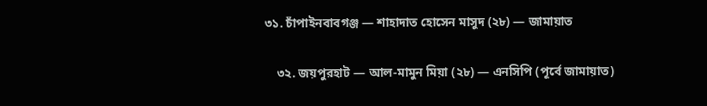৩১. চাঁপাইনবাবগঞ্জ — শাহাদাত হোসেন মাসুদ (২৮) — জামায়াত

    ৩২. জয়পুরহাট — আল-মামুন মিয়া (২৮) — এনসিপি (পূর্বে জামায়াত)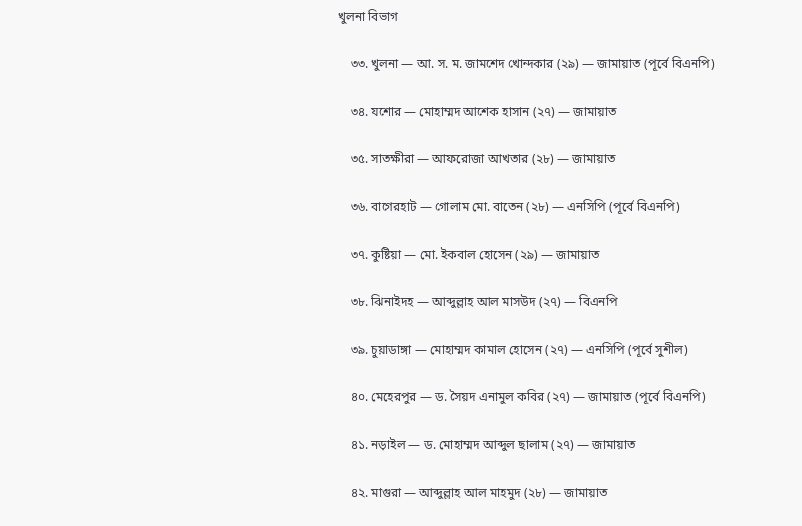খুলনা বিভাগ

    ৩৩. খুলনা — আ. স. ম. জামশেদ খোন্দকার (২৯) — জামায়াত (পূর্বে বিএনপি)

    ৩৪. যশোর — মোহাম্মদ আশেক হাসান (২৭) — জামায়াত

    ৩৫. সাতক্ষীরা — আফরোজা আখতার (২৮) — জামায়াত

    ৩৬. বাগেরহাট — গোলাম মো. বাতেন (২৮) — এনসিপি (পূর্বে বিএনপি)

    ৩৭. কুষ্টিয়া — মো. ইকবাল হোসেন (২৯) — জামায়াত

    ৩৮. ঝিনাইদহ — আব্দুল্লাহ আল মাসউদ (২৭) — বিএনপি

    ৩৯. চুয়াডাঙ্গা — মোহাম্মদ কামাল হোসেন (২৭) — এনসিপি (পূর্বে সুশীল)

    ৪০. মেহেরপুর — ড. সৈয়দ এনামুল কবির (২৭) — জামায়াত (পূর্বে বিএনপি)

    ৪১. নড়াইল — ড. মোহাম্মদ আব্দুল ছালাম (২৭) — জামায়াত

    ৪২. মাগুরা — আব্দুল্লাহ আল মাহমুদ (২৮) — জামায়াত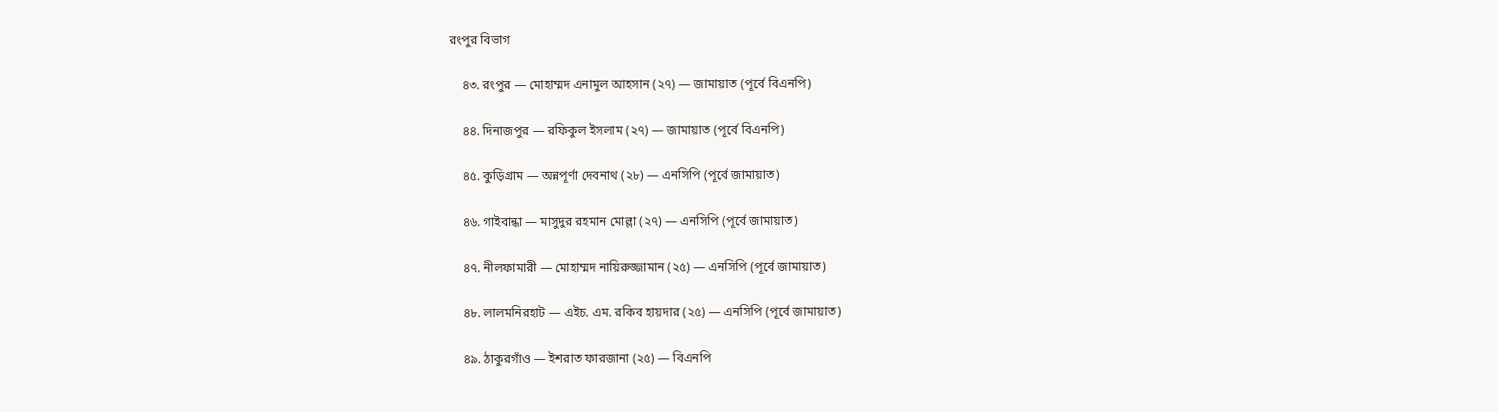রংপুর বিভাগ

    ৪৩. রংপুর — মোহাম্মদ এনামুল আহসান (২৭) — জামায়াত (পূর্বে বিএনপি)

    ৪৪. দিনাজপুর — রফিকুল ইসলাম (২৭) — জামায়াত (পূর্বে বিএনপি)

    ৪৫. কুড়িগ্রাম — অন্নপূর্ণা দেবনাথ (২৮) — এনসিপি (পূর্বে জামায়াত)

    ৪৬. গাইবান্ধা — মাসুদুর রহমান মোল্লা (২৭) — এনসিপি (পূর্বে জামায়াত)

    ৪৭. নীলফামারী — মোহাম্মদ নায়িরুজ্জামান (২৫) — এনসিপি (পূর্বে জামায়াত)

    ৪৮. লালমনিরহাট — এইচ. এম. রকিব হায়দার (২৫) — এনসিপি (পূর্বে জামায়াত)

    ৪৯. ঠাকুরগাঁও — ইশরাত ফারজানা (২৫) — বিএনপি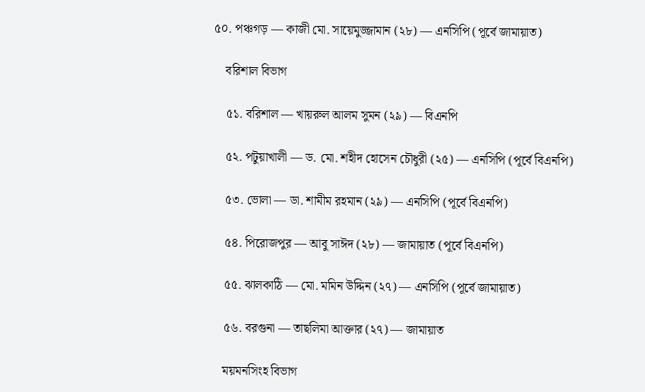৫০. পঞ্চগড় — কাজী মো. সায়েমুজ্জামান (২৮) — এনসিপি (পূর্বে জামায়াত)

    বরিশাল বিভাগ

    ৫১. বরিশাল — খায়রুল আলম সুমন (২৯) — বিএনপি

    ৫২. পটুয়াখালী — ড. মো. শহীদ হোসেন চৌধুরী (২৫) — এনসিপি (পূর্বে বিএনপি)

    ৫৩. ভোলা — ডা. শামীম রহমান (২৯) — এনসিপি (পূর্বে বিএনপি)

    ৫৪. পিরোজপুর — আবু সাঈদ (২৮) — জামায়াত (পূর্বে বিএনপি)

    ৫৫. ঝালকাঠি — মো. মমিন উদ্দিন (২৭) — এনসিপি (পূর্বে জামায়াত)

    ৫৬. বরগুনা — তাছলিমা আক্তার (২৭) — জামায়াত

    ময়মনসিংহ বিভাগ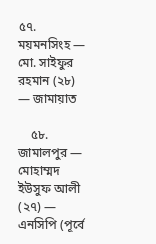৫৭. ময়মনসিংহ — মো. সাইফুর রহমান (২৮) — জামায়াত

    ৫৮. জামালপুর — মোহাম্মদ ইউসুফ আলী (২৭) — এনসিপি (পূর্বে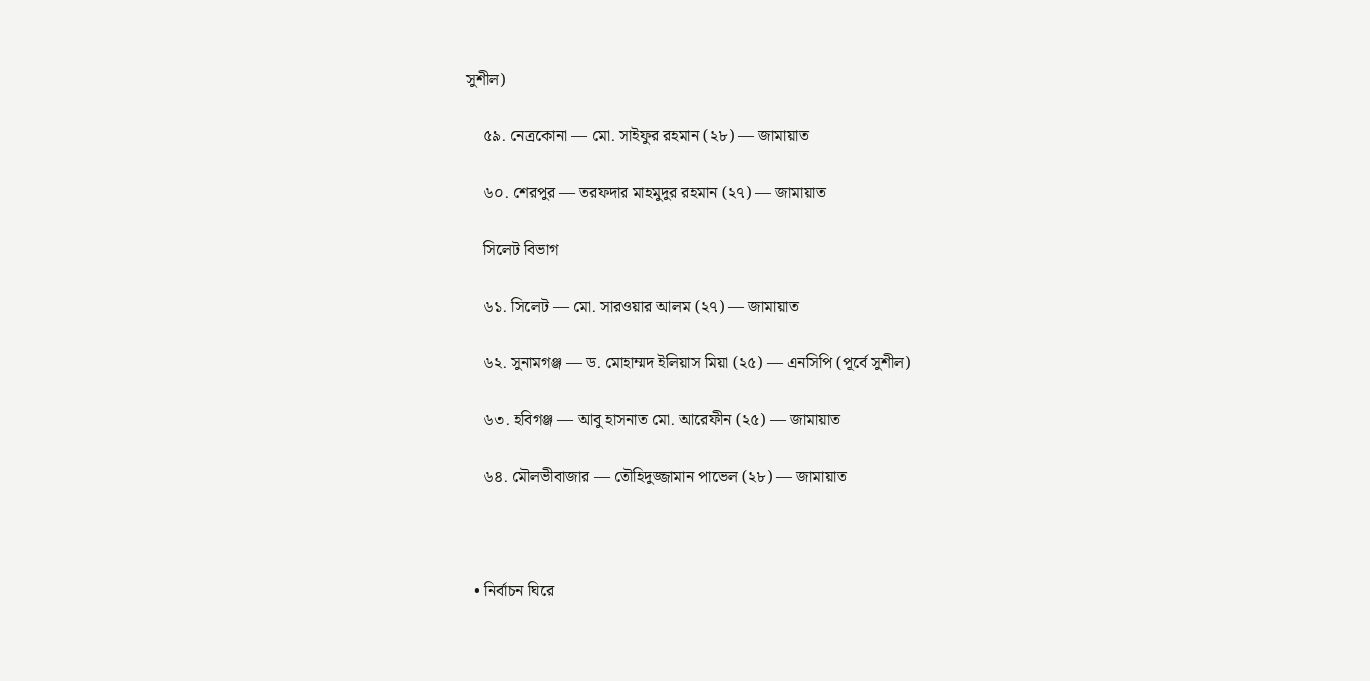সুশীল)

    ৫৯. নেত্রকোনা — মো. সাইফুর রহমান (২৮) — জামায়াত

    ৬০. শেরপুর — তরফদার মাহমুদুর রহমান (২৭) — জামায়াত

    সিলেট বিভাগ

    ৬১. সিলেট — মো. সারওয়ার আলম (২৭) — জামায়াত

    ৬২. সুনামগঞ্জ — ড. মোহাম্মদ ইলিয়াস মিয়া (২৫) — এনসিপি (পূর্বে সুশীল)

    ৬৩. হবিগঞ্জ — আবু হাসনাত মো. আরেফীন (২৫) — জামায়াত

    ৬৪. মৌলভীবাজার — তৌহিদুজ্জামান পাভেল (২৮) — জামায়াত



  • নির্বাচন ঘিরে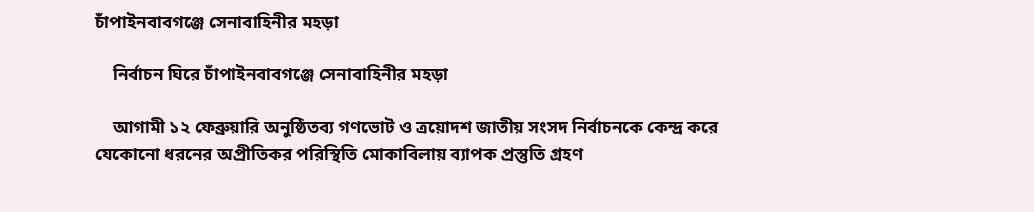চাঁপাইনবাবগঞ্জে সেনাবাহিনীর মহড়া

    নির্বাচন ঘিরে চাঁপাইনবাবগঞ্জে সেনাবাহিনীর মহড়া

    আগামী ১২ ফেব্রুয়ারি অনুষ্ঠিতব্য গণভোট ও ত্রয়োদশ জাতীয় সংসদ নির্বাচনকে কেন্দ্র করে যেকোনো ধরনের অপ্রীতিকর পরিস্থিতি মোকাবিলায় ব্যাপক প্রস্তুতি গ্রহণ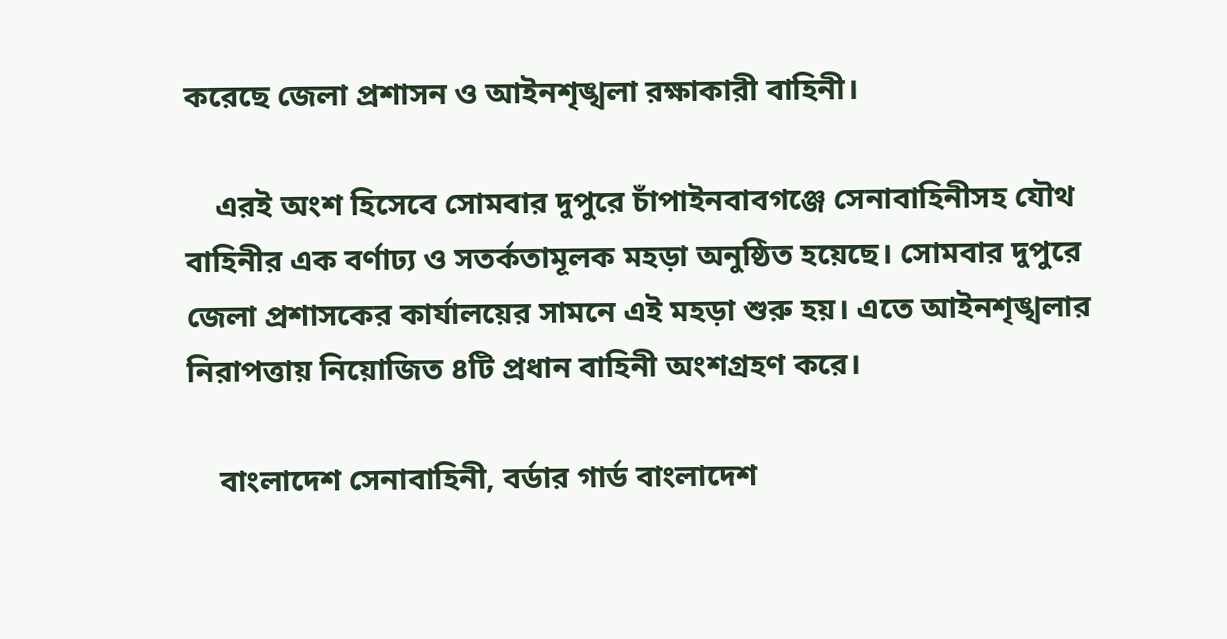করেছে জেলা প্রশাসন ও আইনশৃঙ্খলা রক্ষাকারী বাহিনী।

    এরই অংশ হিসেবে সোমবার দুপুরে চাঁপাইনবাবগঞ্জে সেনাবাহিনীসহ যৌথ বাহিনীর এক বর্ণাঢ্য ও সতর্কতামূলক মহড়া অনুষ্ঠিত হয়েছে। সোমবার দুপুরে জেলা প্রশাসকের কার্যালয়ের সামনে এই মহড়া শুরু হয়। এতে আইনশৃঙ্খলার নিরাপত্তায় নিয়োজিত ৪টি প্রধান বাহিনী অংশগ্রহণ করে।

    বাংলাদেশ সেনাবাহিনী, বর্ডার গার্ড বাংলাদেশ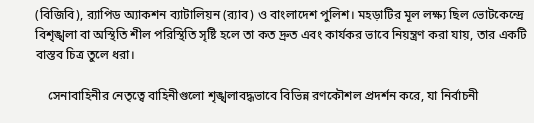(বিজিবি), র‌্যাপিড অ্যাকশন ব্যাটালিয়ন (র‌্যাব) ও বাংলাদেশ পুলিশ। মহড়াটির মূল লক্ষ্য ছিল ভোটকেন্দ্রে বিশৃঙ্খলা বা অস্থিতি শীল পরিস্থিতি সৃষ্টি হলে তা কত দ্রুত এবং কার্যকর ভাবে নিয়ন্ত্রণ করা যায়, তার একটি বাস্তব চিত্র তুলে ধরা।

    সেনাবাহিনীর নেতৃত্বে বাহিনীগুলো শৃঙ্খলাবদ্ধভাবে বিভিন্ন রণকৌশল প্রদর্শন করে, যা নির্বাচনী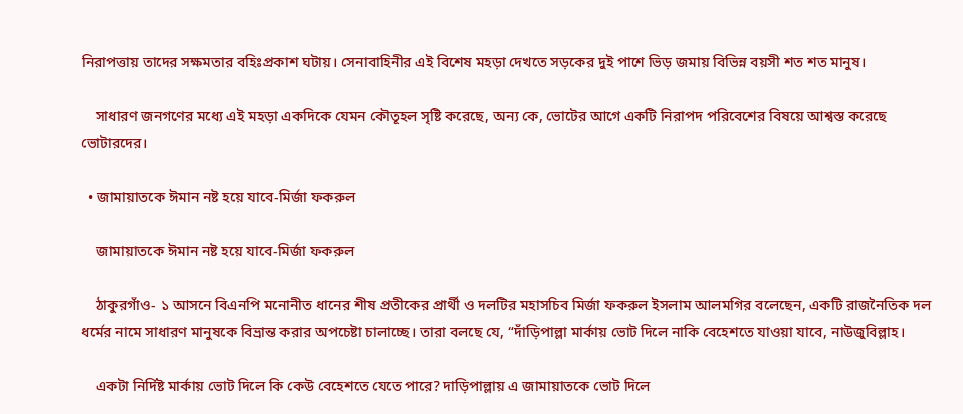নিরাপত্তায় তাদের সক্ষমতার বহিঃপ্রকাশ ঘটায়। সেনাবাহিনীর এই বিশেষ মহড়া দেখতে সড়কের দুই পাশে ভিড় জমায় বিভিন্ন বয়সী শত শত মানুষ।

    সাধারণ জনগণের মধ্যে এই মহড়া একদিকে যেমন কৌতূহল সৃষ্টি করেছে, অন্য কে, ভোটের আগে একটি নিরাপদ পরিবেশের বিষয়ে আশ্বস্ত করেছে ভোটারদের।

  • জামায়াতকে ঈমান নষ্ট হয়ে যাবে-মির্জা ফকরুল

    জামায়াতকে ঈমান নষ্ট হয়ে যাবে-মির্জা ফকরুল

    ঠাকুরগাঁও- ১ আসনে বিএনপি মনোনীত ধানের শীষ প্রতীকের প্রার্থী ও দলটির মহাসচিব মির্জা ফকরুল ইসলাম আলমগির বলেছেন, একটি রাজনৈতিক দল ধর্মের নামে সাধারণ মানুষকে বিভ্রান্ত করার অপচেষ্টা চালাচ্ছে। তারা বলছে যে, “দাঁড়িপাল্লা মার্কায় ভোট দিলে নাকি বেহেশতে যাওয়া যাবে, নাউজুবিল্লাহ।

    একটা নির্দিষ্ট মার্কায় ভোট দিলে কি কেউ বেহেশতে যেতে পারে? দাড়িপাল্লায় এ জামায়াতকে ভোট দিলে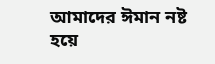আমাদের ঈমান নষ্ট হয়ে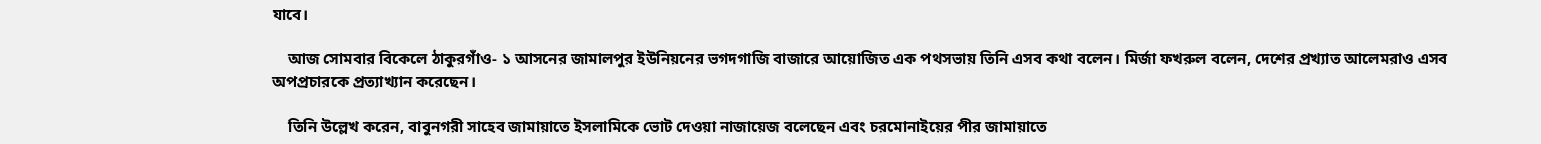যাবে।

    আজ সোমবার বিকেলে ঠাকুরগাঁও- ১ আসনের জামালপুর ইউনিয়নের ভগদগাজি বাজারে আয়োজিত এক পথসভায় তিনি এসব কথা বলেন। মির্জা ফখরুল বলেন, দেশের প্রখ্যাত আলেমরাও এসব অপপ্রচারকে প্রত্যাখ্যান করেছেন।

    তিনি উল্লেখ করেন, বাবুনগরী সাহেব জামায়াতে ইসলামিকে ভোট দেওয়া নাজায়েজ বলেছেন এবং চরমোনাইয়ের পীর জামায়াতে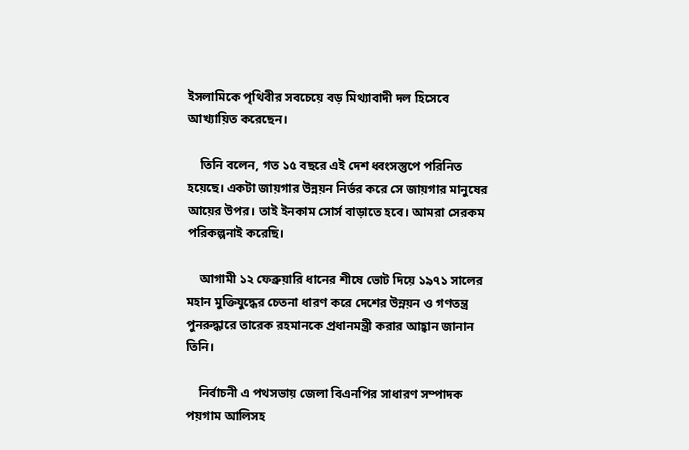ইসলামিকে পৃথিবীর সবচেয়ে বড় মিথ্যাবাদী দল হিসেবে আখ্যায়িত করেছেন।

    তিনি বলেন, গত ১৫ বছরে এই দেশ ধ্বংসস্তুপে পরিনিত হয়েছে। একটা জায়গার উন্নয়ন নির্ভর করে সে জায়গার মানুষের আয়ের উপর। তাই ইনকাম সোর্স বাড়াতে হবে। আমরা সেরকম পরিকল্পনাই করেছি।

    আগামী ১২ ফেব্রুয়ারি ধানের শীষে ভোট দিয়ে ১৯৭১ সালের মহান মুক্তিযুদ্ধের চেতনা ধারণ করে দেশের উন্নয়ন ও গণতন্ত্র পুনরুদ্ধারে তারেক রহমানকে প্রধানমন্ত্রী করার আহ্বান জানান তিনি।

    নির্বাচনী এ পথসভায় জেলা বিএনপির সাধারণ সম্পাদক পয়গাম আলিসহ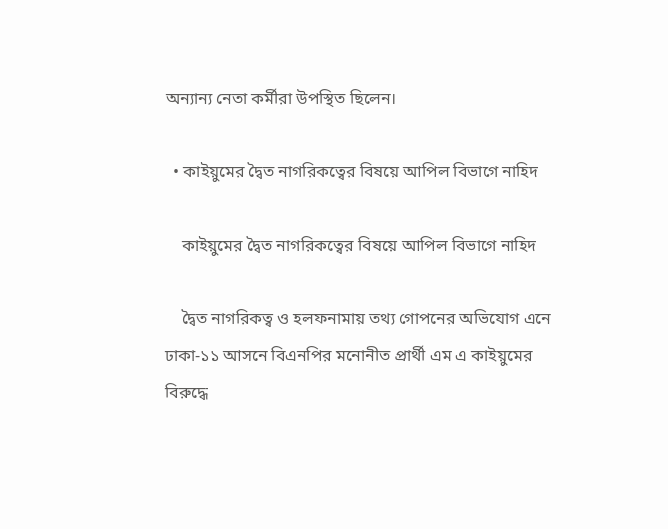অন্যান্য নেতা কর্মীরা উপস্থিত ছিলেন।

  • কাইয়ুমের দ্বৈত নাগরিকত্বের বিষয়ে আপিল বিভাগে নাহিদ

    কাইয়ুমের দ্বৈত নাগরিকত্বের বিষয়ে আপিল বিভাগে নাহিদ

    দ্বৈত নাগরিকত্ব ও হলফনামায় তথ্য গোপনের অভিযোগ এনে ঢাকা-১১ আসনে বিএনপির মনোনীত প্রার্থী এম এ কাইয়ুমের বিরুদ্ধে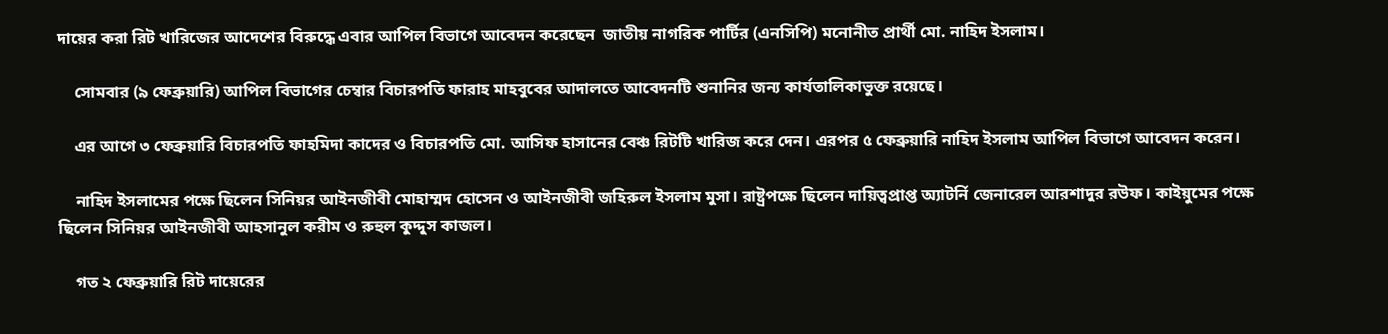দায়ের করা রিট খারিজের আদেশের বিরুদ্ধে এবার আপিল বিভাগে আবেদন করেছেন  জাতীয় নাগরিক পার্টির (এনসিপি) মনোনীত প্রার্থী মো. নাহিদ ইসলাম।

    সোমবার (৯ ফেব্রুয়ারি) আপিল বিভাগের চেম্বার বিচারপতি ফারাহ মাহবুবের আদালতে আবেদনটি শুনানির জন্য কার্যতালিকাভুক্ত রয়েছে।

    এর আগে ৩ ফেব্রুয়ারি বিচারপতি ফাহমিদা কাদের ও বিচারপতি মো. আসিফ হাসানের বেঞ্চ রিটটি খারিজ করে দেন। এরপর ৫ ফেব্রুয়ারি নাহিদ ইসলাম আপিল বিভাগে আবেদন করেন।

    নাহিদ ইসলামের পক্ষে ছিলেন সিনিয়র আইনজীবী মোহাম্মদ হোসেন ও আইনজীবী জহিরুল ইসলাম মুসা। রাষ্ট্রপক্ষে ছিলেন দায়িত্বপ্রাপ্ত অ্যাটর্নি জেনারেল আরশাদুর রউফ। কাইয়ুমের পক্ষে ছিলেন সিনিয়র আইনজীবী আহসানুল করীম ও রুহুল কুদ্দুস কাজল।

    গত ২ ফেব্রুয়ারি রিট দায়েরের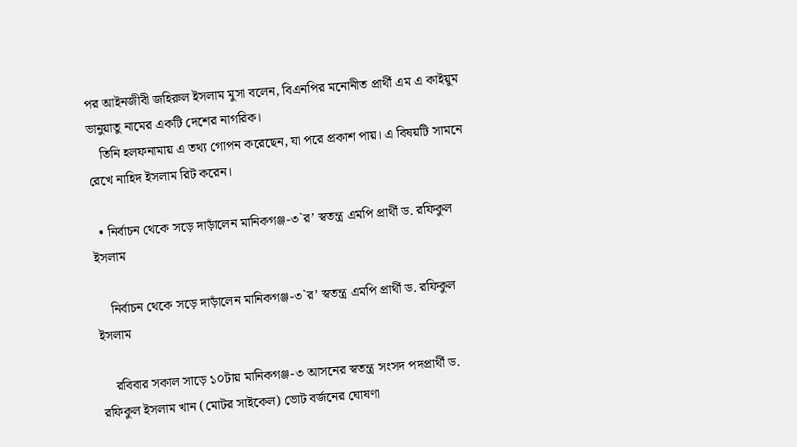পর আইনজীবী জহিরুল ইসলাম মুসা বলেন, বিএনপির মনোনীত প্রার্থী এম এ কাইয়ুম ভানুয়াতু নামের একটি দেশের নাগরিক।
    তিনি হলফনামায় এ তথ্য গোপন করেছেন, যা পরে প্রকাশ পায়। এ বিষয়টি সামনে রেখে নাহিদ ইসলাম রিট করেন।

  • নির্বাচন থেকে সড়ে দাড়াঁলেন মানিকগঞ্জ-৩`র’ স্বতন্ত্র এমপি প্রার্থী ড. রফিকুল ইসলাম

    নির্বাচন থেকে সড়ে দাড়াঁলেন মানিকগঞ্জ-৩`র’ স্বতন্ত্র এমপি প্রার্থী ড. রফিকুল ইসলাম

    রবিবার সকাল সাড়ে ১০টায় মানিকগঞ্জ-৩ আসনের স্বতন্ত্র সংসদ পদপ্রার্থী ড. রফিকুল ইসলাম খান (মোটর সাইকেল) ভোট বর্জনের ঘোষণা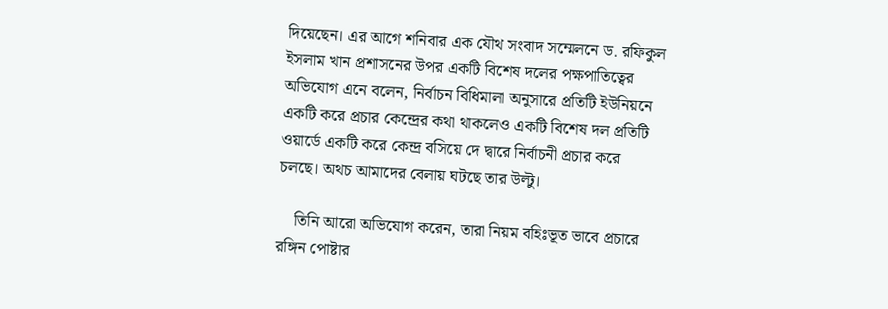দিয়েছেন। এর আগে শনিবার এক যৌথ সংবাদ সম্মেলনে ড. রফিকুল ইসলাম খান প্রশাসনের উপর একটি বিশেষ দলের পক্ষপাতিত্বের অভিযোগ এনে বলেন, নির্বাচন বিধিমালা অনুসারে প্রতিটি ইউনিয়নে একটি করে প্রচার কেন্দ্রের কথা থাকলেও একটি বিশেষ দল প্রতিটি ওয়ার্ডে একটি করে কেন্দ্র বসিয়ে দে দ্বারে নির্বাচনী প্রচার করে চলছে। অথচ আমাদের বেলায় ঘটছে তার উল্টু।

    তিনি আরো অভিযোগ করেন, তারা নিয়ম বহিঃভূত ভাবে প্রচারে রঙ্গিন পোষ্টার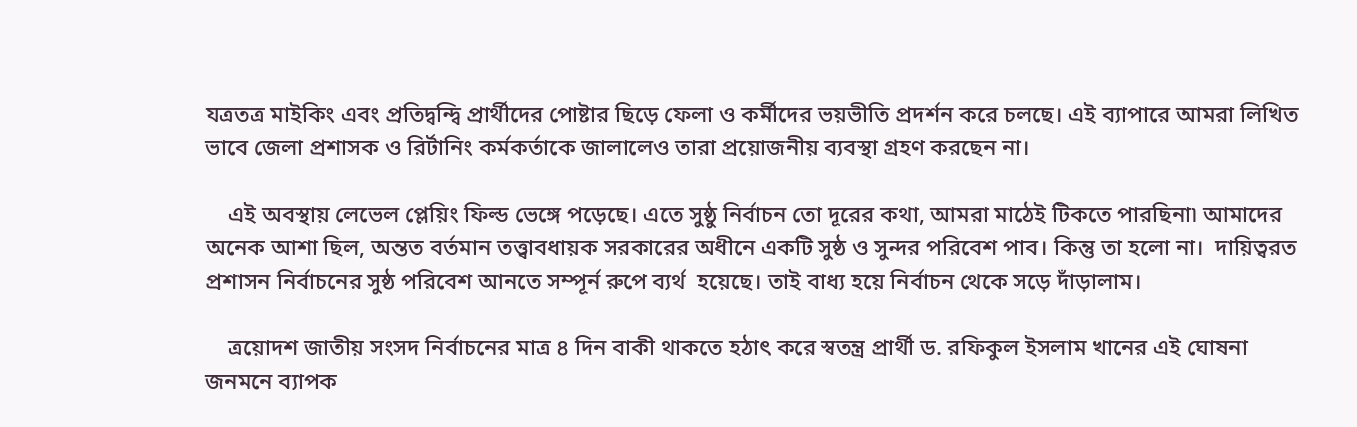যত্রতত্র মাইকিং এবং প্রতিদ্বন্দ্বি প্রার্থীদের পোষ্টার ছিড়ে ফেলা ও কর্মীদের ভয়ভীতি প্রদর্শন করে চলছে। এই ব্যাপারে আমরা লিখিত ভাবে জেলা প্রশাসক ও রির্টানিং কর্মকর্তাকে জালালেও তারা প্রয়োজনীয় ব্যবস্থা গ্রহণ করছেন না।

    এই অবস্থায় লেভেল প্লেয়িং ফিল্ড ভেঙ্গে পড়েছে। এতে সুষ্ঠু নির্বাচন তো দূরের কথা, আমরা মাঠেই টিকতে পারছিনা৷ আমাদের অনেক আশা ছিল, অন্তত বর্তমান তত্ত্বাবধায়ক সরকারের অধীনে একটি সুষ্ঠ ও সুন্দর পরিবেশ পাব। কিন্তু তা হলো না।  দায়িত্বরত প্রশাসন নির্বাচনের সুষ্ঠ পরিবেশ আনতে সম্পূর্ন রুপে ব্যর্থ  হয়েছে। তাই বাধ্য হয়ে নির্বাচন থেকে সড়ে দাঁড়ালাম।

    ত্রয়োদশ জাতীয় সংসদ নির্বাচনের মাত্র ৪ দিন বাকী থাকতে হঠাৎ করে স্বতন্ত্র প্রার্থী ড. রফিকুল ইসলাম খানের এই ঘোষনা জনমনে ব্যাপক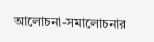আলোচনা-সমালোচনার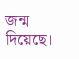জন্ম দিয়েছে।